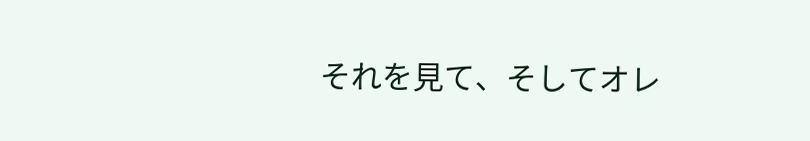それを見て、そしてオレ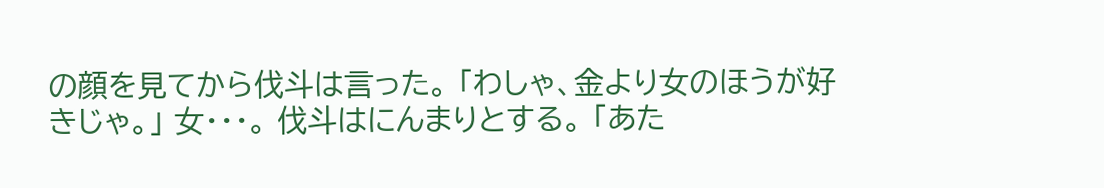の顔を見てから伐斗は言った。 「わしゃ、金より女のほうが好きじゃ。」 女・・・。 伐斗はにんまりとする。 「あた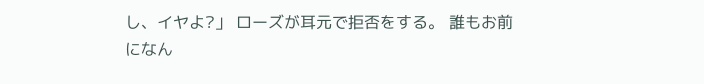し、イヤよ?」 ローズが耳元で拒否をする。 誰もお前になん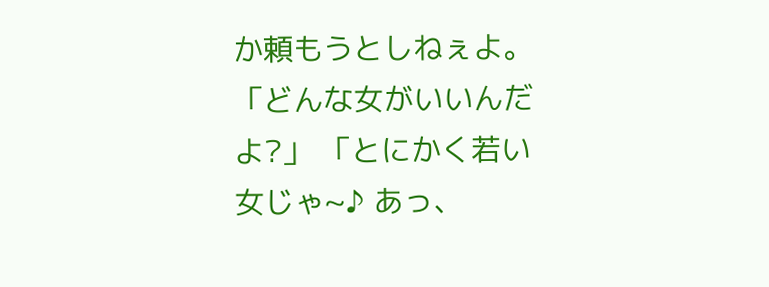か頼もうとしねぇよ。 「どんな女がいいんだよ?」 「とにかく若い女じゃ~♪ あっ、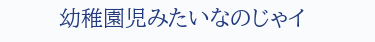幼稚園児みたいなのじゃイ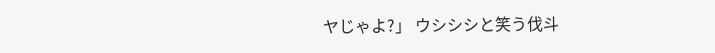ヤじゃよ?」 ウシシシと笑う伐斗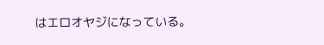はエロオヤジになっている。